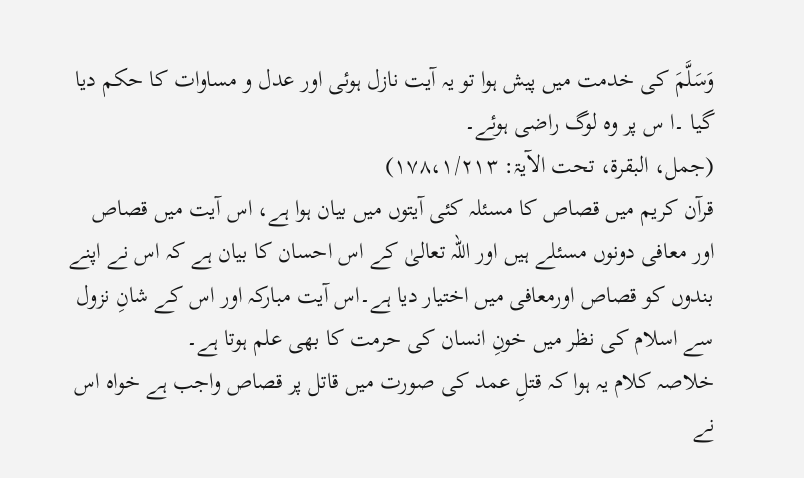وَسَلَّمَ کی خدمت میں پیش ہوا تو یہ آیت نازل ہوئی اور عدل و مساوات کا حکم دیا گیا ۔ا س پر وہ لوگ راضی ہوئے۔
(جمل، البقرۃ، تحت الآیۃ: ۱۷۸،۱/۲۱۳)
قرآن کریم میں قصاص کا مسئلہ کئی آیتوں میں بیان ہوا ہے، اس آیت میں قصاص اور معافی دونوں مسئلے ہیں اور اللہ تعالیٰ کے اس احسان کا بیان ہے کہ اس نے اپنے بندوں کو قصاص اورمعافی میں اختیار دیا ہے۔اس آیت مبارکہ اور اس کے شانِ نزول سے اسلام کی نظر میں خونِ انسان کی حرمت کا بھی علم ہوتا ہے۔
خلاصہ کلام یہ ہوا کہ قتلِ عمد کی صورت میں قاتل پر قصاص واجب ہے خواہ اس نے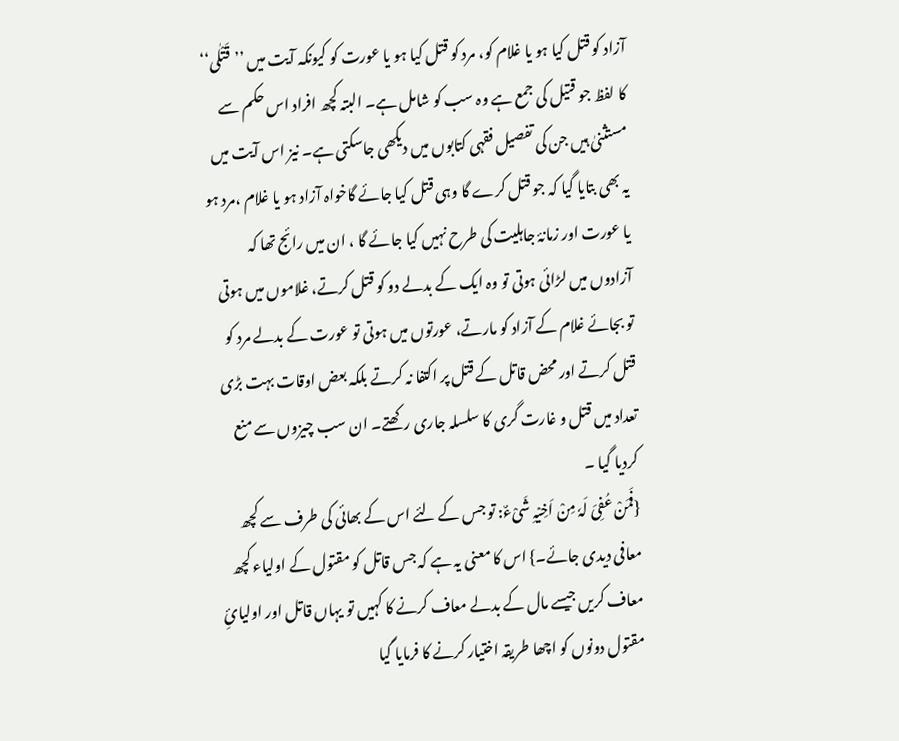آزاد کو قتل کیا ہو یا غلام کو، مرد کو قتل کیا ہو یا عورت کو کیونکہ آیت میں ’’قَتْلٰی‘‘ کا لفظ جو قتیل کی جمع ہے وہ سب کو شامل ہے۔ البتہ کچھ افراد اس حکم سے مستثنیٰ ہیں جن کی تفصیل فقہی کتابوں میں دیکھی جاسکتی ہے۔ نیز اس آیت میں یہ بھی بتایا گیا کہ جو قتل کرے گا وہی قتل کیا جائے گاخواہ آزاد ہو یا غلام ،مرد ہو یا عورت اور زمانۂ جاہلیت کی طرح نہیں کیا جائے گا ، ان میں رائج تھا کہ آزادوں میں لڑائی ہوتی تو وہ ایک کے بدلے دو کو قتل کرتے، غلاموں میں ہوتی تو بجائے غلام کے آزاد کو مارتے، عورتوں میں ہوتی تو عورت کے بدلے مرد کو قتل کرتے اور محض قاتل کے قتل پر اکتفا نہ کرتے بلکہ بعض اوقات بہت بڑی تعداد میں قتل و غارت گری کا سلسلہ جاری رکھتے۔ ان سب چیزوں سے منع کردیا گیا ۔
{فَمَنْ عُفِیَ لَہٗ مِنْ اَخِیۡہِ شَیْءٌ: تو جس کے لئے اس کے بھائی کی طرف سے کچھ معافی دیدی جائے۔} اس کا معنی یہ ہے کہ جس قاتل کو مقتول کے اولیاء کچھ معاف کریں جیسے مال کے بدلے معاف کرنے کا کہیں تو یہاں قاتل اور اولیائِ مقتول دونوں کو اچھا طریقہ اختیار کرنے کا فرمایا گیا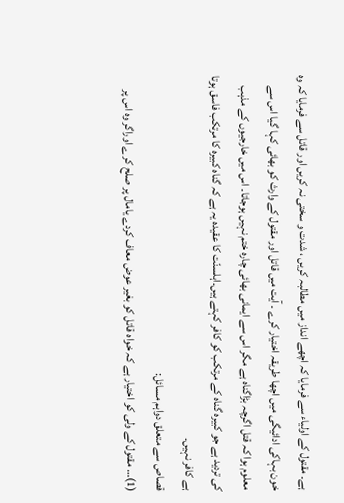ہے۔ مقتول کے اولیاء سے فرمایا کہ اچھے انداز میں مطالبہ کریں ، شدت و سختی نہ کریں اور قاتل سے فرمایا کہ وہ خون بہاکی ادائیگی میں اچھا طریقہ اختیار کرے ۔ آیت میں قاتل اور مقتول کے وارث کو بھائی کہا گیا اس سے معلوم ہوا کہ قتل اگرچہ بڑاگناہ ہے مگر اس سے ایمانی بھائی چارہ ختم نہیں ہوجاتا۔ اس میں خارجیوں کے مذہب کی تردید ہے جو کبیرہ گناہ کے مرتکب کو کافر کہتے ہیں۔اہلسنّت کا عقیدہ یہ ہے کہ گناہ کبیرہ کا مرتکب فاسق ہوتا ہے کافر نہیں۔
قصاص سے متعلق دواہم مسائل:
(1)… مقتول کے ولی کو اختیار ہے کہ خواہ قاتل کو بغیر عوض معاف کردے یامال پر صلح کرے اوراگر وہ اس پر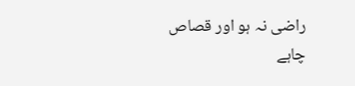راضی نہ ہو اور قصاص چاہے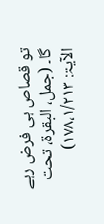تو قصاص ہی فرض رہے گا۔ (جمل، البقرۃ، تحت الآیۃ: ۱۷۸،۱/۲۱۳)